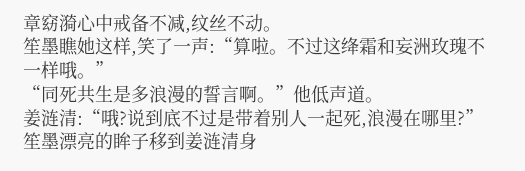章窈漪心中戒备不减,纹丝不动。
笙墨瞧她这样,笑了一声:“算啦。不过这绛霜和妄洲玫瑰不一样哦。”
“同死共生是多浪漫的誓言啊。”他低声道。
姜涟清:“哦?说到底不过是带着别人一起死,浪漫在哪里?”
笙墨漂亮的眸子移到姜涟清身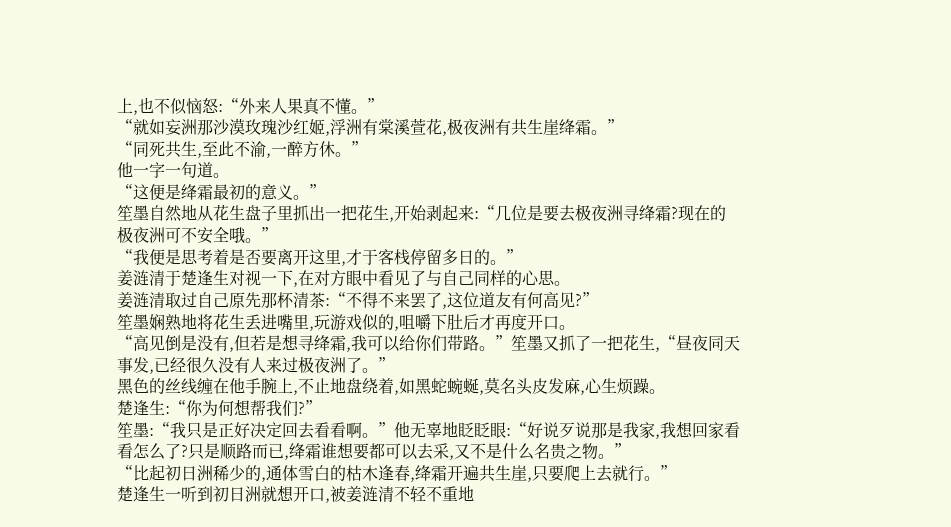上,也不似恼怒:“外来人果真不懂。”
“就如妄洲那沙漠玫瑰沙红姬,浮洲有棠溪萱花,极夜洲有共生崖绛霜。”
“同死共生,至此不渝,一醉方休。”
他一字一句道。
“这便是绛霜最初的意义。”
笙墨自然地从花生盘子里抓出一把花生,开始剥起来:“几位是要去极夜洲寻绛霜?现在的极夜洲可不安全哦。”
“我便是思考着是否要离开这里,才于客栈停留多日的。”
姜涟清于楚逢生对视一下,在对方眼中看见了与自己同样的心思。
姜涟清取过自己原先那杯清茶:“不得不来罢了,这位道友有何高见?”
笙墨娴熟地将花生丢进嘴里,玩游戏似的,咀嚼下肚后才再度开口。
“高见倒是没有,但若是想寻绛霜,我可以给你们带路。”笙墨又抓了一把花生,“昼夜同天事发,已经很久没有人来过极夜洲了。”
黑色的丝线缠在他手腕上,不止地盘绕着,如黑蛇蜿蜒,莫名头皮发麻,心生烦躁。
楚逢生:“你为何想帮我们?”
笙墨:“我只是正好决定回去看看啊。”他无辜地眨眨眼:“好说歹说那是我家,我想回家看看怎么了?只是顺路而已,绛霜谁想要都可以去采,又不是什么名贵之物。”
“比起初日洲稀少的,通体雪白的枯木逢春,绛霜开遍共生崖,只要爬上去就行。”
楚逢生一听到初日洲就想开口,被姜涟清不轻不重地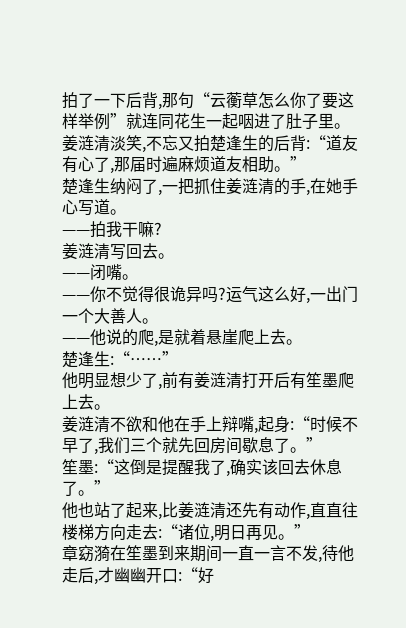拍了一下后背,那句“云蘅草怎么你了要这样举例”就连同花生一起咽进了肚子里。
姜涟清淡笑,不忘又拍楚逢生的后背:“道友有心了,那届时遍麻烦道友相助。”
楚逢生纳闷了,一把抓住姜涟清的手,在她手心写道。
——拍我干嘛?
姜涟清写回去。
——闭嘴。
——你不觉得很诡异吗?运气这么好,一出门一个大善人。
——他说的爬,是就着悬崖爬上去。
楚逢生:“……”
他明显想少了,前有姜涟清打开后有笙墨爬上去。
姜涟清不欲和他在手上辩嘴,起身:“时候不早了,我们三个就先回房间歇息了。”
笙墨:“这倒是提醒我了,确实该回去休息了。”
他也站了起来,比姜涟清还先有动作,直直往楼梯方向走去:“诸位,明日再见。”
章窈漪在笙墨到来期间一直一言不发,待他走后,才幽幽开口:“好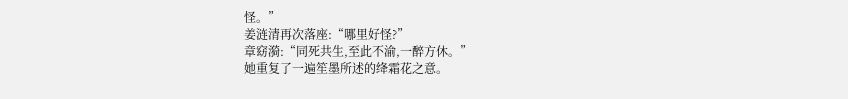怪。”
姜涟清再次落座:“哪里好怪?”
章窈漪:“同死共生,至此不渝,一醉方休。”
她重复了一遍笙墨所述的绛霜花之意。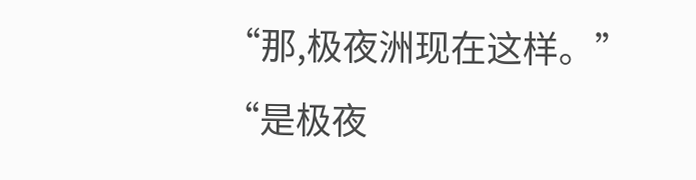“那,极夜洲现在这样。”
“是极夜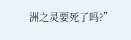洲之灵要死了吗?”